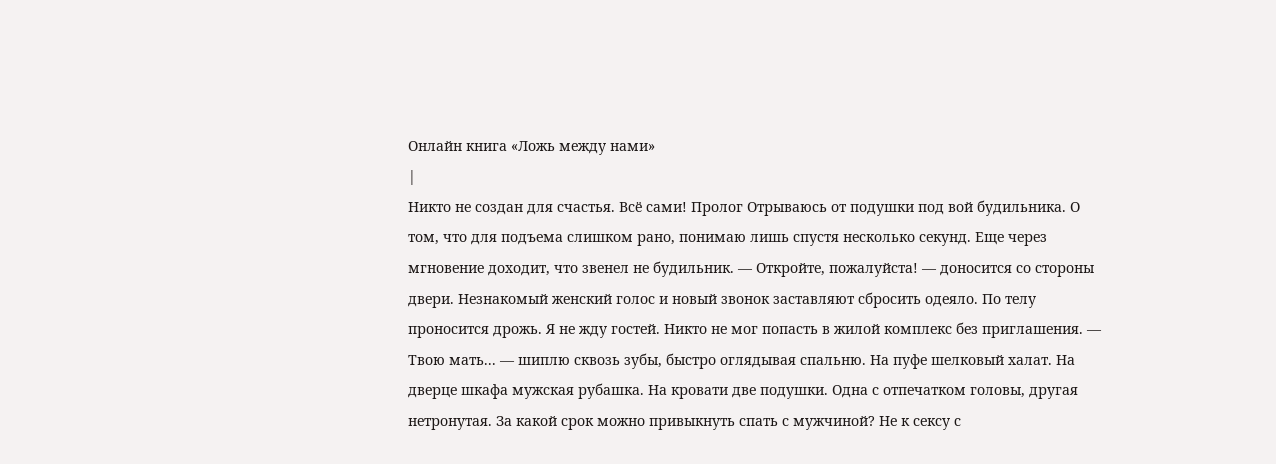Онлайн книга «Ложь между нами»
|
Никто не создан для счастья. Всё сами! Пролог Отрываюсь от подушки под вой будильника. О том, что для подъема слишком рано, понимаю лишь спустя несколько секунд. Еще через мгновение доходит, что звенел не будильник. — Откройте, пожалуйста! — доносится со стороны двери. Незнакомый женский голос и новый звонок заставляют сбросить одеяло. По телу проносится дрожь. Я не жду гостей. Никто не мог попасть в жилой комплекс без приглашения. — Твою мать... — шиплю сквозь зубы, быстро оглядывая спальню. На пуфе шелковый халат. На дверце шкафа мужская рубашка. На кровати две подушки. Одна с отпечатком головы, другая нетронутая. За какой срок можно привыкнуть спать с мужчиной? Не к сексу с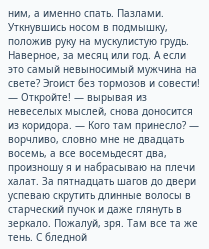ним, а именно спать. Пазлами. Уткнувшись носом в подмышку, положив руку на мускулистую грудь. Наверное, за месяц или год. А если это самый невыносимый мужчина на свете? Эгоист без тормозов и совести! — Откройте! — вырывая из невеселых мыслей, снова доносится из коридора. — Кого там принесло? — ворчливо, словно мне не двадцать восемь, а все восемьдесят два, произношу я и набрасываю на плечи халат. За пятнадцать шагов до двери успеваю скрутить длинные волосы в старческий пучок и даже глянуть в зеркало. Пожалуй, зря. Там все та же тень. С бледной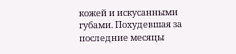кожей и искусанными губами. Похудевшая за последние месяцы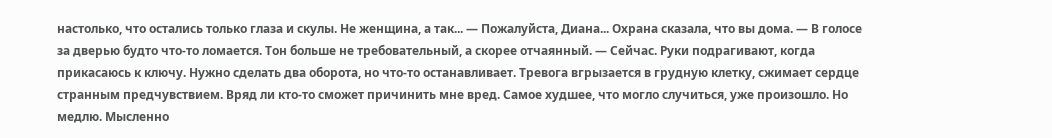настолько, что остались только глаза и скулы. Не женщина, а так... — Пожалуйста, Диана... Охрана сказала, что вы дома. — В голосе за дверью будто что-то ломается. Тон больше не требовательный, а скорее отчаянный. — Сейчас. Руки подрагивают, когда прикасаюсь к ключу. Нужно сделать два оборота, но что-то останавливает. Тревога вгрызается в грудную клетку, сжимает сердце странным предчувствием. Вряд ли кто-то сможет причинить мне вред. Самое худшее, что могло случиться, уже произошло. Но медлю. Мысленно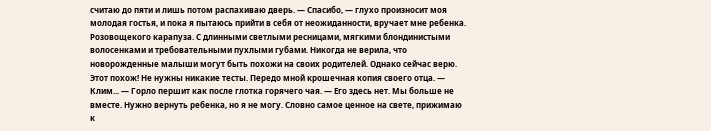считаю до пяти и лишь потом распахиваю дверь. — Спасибо, — глухо произносит моя молодая гостья, и пока я пытаюсь прийти в себя от неожиданности, вручает мне ребенка. Розовощекого карапуза. С длинными светлыми ресницами, мягкими блондинистыми волосенками и требовательными пухлыми губами. Никогда не верила, что новорожденные малыши могут быть похожи на своих родителей. Однако сейчас верю. Этот похож! Не нужны никакие тесты. Передо мной крошечная копия своего отца. — Клим... — Горло першит как после глотка горячего чая. — Его здесь нет. Мы больше не вместе. Нужно вернуть ребенка, но я не могу. Словно самое ценное на свете, прижимаю к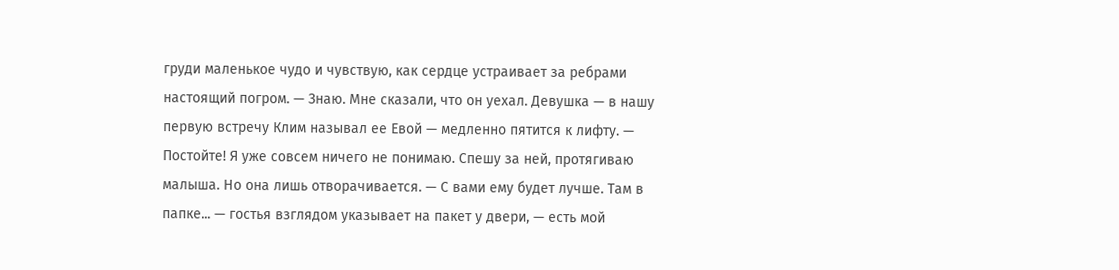груди маленькое чудо и чувствую, как сердце устраивает за ребрами настоящий погром. — Знаю. Мне сказали, что он уехал. Девушка — в нашу первую встречу Клим называл ее Евой — медленно пятится к лифту. — Постойте! Я уже совсем ничего не понимаю. Спешу за ней, протягиваю малыша. Но она лишь отворачивается. — С вами ему будет лучше. Там в папке... — гостья взглядом указывает на пакет у двери, — есть мой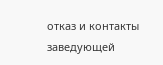отказ и контакты заведующей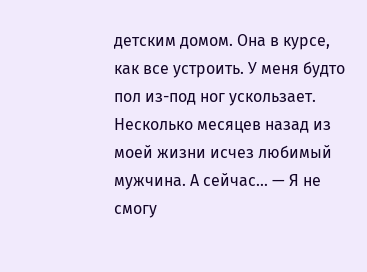детским домом. Она в курсе, как все устроить. У меня будто пол из-под ног ускользает. Несколько месяцев назад из моей жизни исчез любимый мужчина. А сейчас... — Я не смогу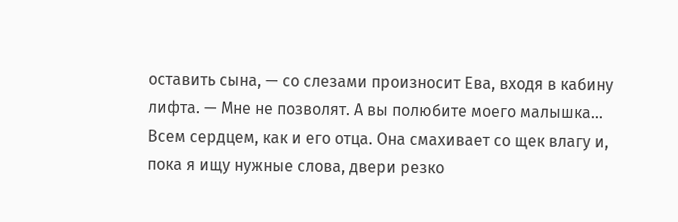оставить сына, — со слезами произносит Ева, входя в кабину лифта. — Мне не позволят. А вы полюбите моего малышка... Всем сердцем, как и его отца. Она смахивает со щек влагу и, пока я ищу нужные слова, двери резко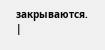закрываются. |